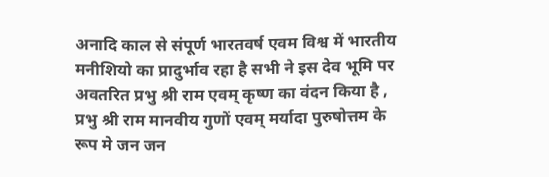अनादि काल से संपूर्ण भारतवर्ष एवम विश्व में भारतीय मनीशियो का प्रादुर्भाव रहा है सभी ने इस देव भूमि पर अवतरित प्रभु श्री राम एवम् कृष्ण का वंदन किया है , प्रभु श्री राम मानवीय गुणों एवम् मर्यादा पुरुषोत्तम के रूप मे जन जन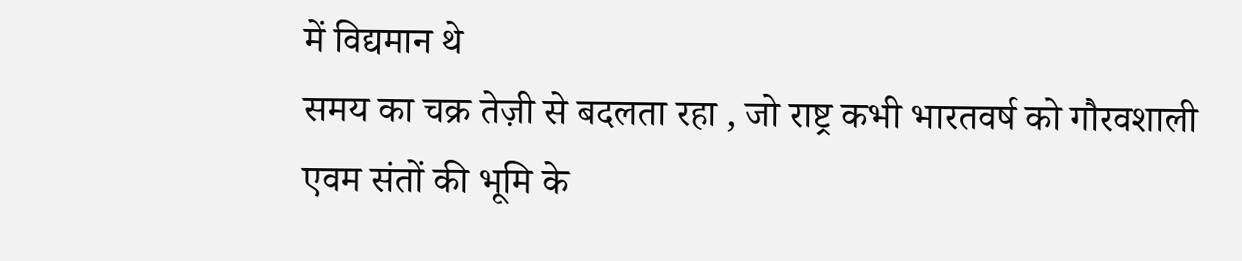में विद्यमान थे
समय का चक्र तेज़ी से बदलता रहा , जो राष्ट्र कभी भारतवर्ष को गौरवशाली एवम संतों की भूमि के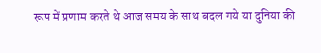रूप में प्रणाम करते थे आज समय के साथ बदल गये या दुनिया की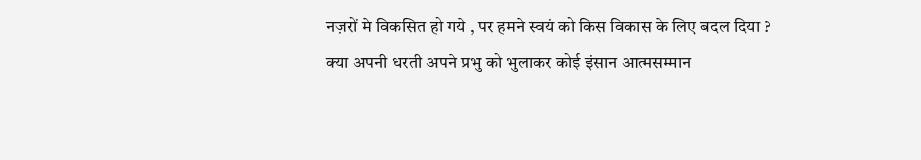नज़रों मे विकसित हो गये , पर हमने स्वयं को किस विकास के लिए बदल दिया ?
क्या अपनी धरती अपने प्रभु को भुलाकर कोई इंसान आत्मसम्मान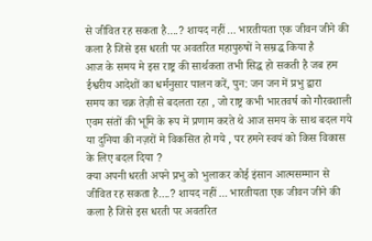से जीवित रह सकता है....? शायद नहीं ... भारतीयता एक जीवन जीने की कला है जिसे इस धरती पर अवतरित महापुरुषों ने सम्रद्ध किया है
आज के समय मे इस राष्ट्र की सार्थकता तभी सिद्ध हो सकती है जब हम ईश्वरीय आदेशों का धर्मनुसार पालन करें, पुन: जन जन में प्रभु द्वारा
समय का चक्र तेज़ी से बदलता रहा , जो राष्ट्र कभी भारतवर्ष को गौरवशाली एवम संतों की भूमि के रूप में प्रणाम करते थे आज समय के साथ बदल गये या दुनिया की नज़रों मे विकसित हो गये , पर हमने स्वयं को किस विकास के लिए बदल दिया ?
क्या अपनी धरती अपने प्रभु को भुलाकर कोई इंसान आत्मसम्मान से जीवित रह सकता है....? शायद नहीं ... भारतीयता एक जीवन जीने की कला है जिसे इस धरती पर अवतरित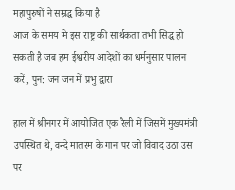महापुरुषों ने सम्रद्ध किया है
आज के समय मे इस राष्ट्र की सार्थकता तभी सिद्ध हो सकती है जब हम ईश्वरीय आदेशों का धर्मनुसार पालन करें, पुन: जन जन में प्रभु द्वारा

हाल में श्रीनगर में आयोजित एक रैली में जिसमें मुख्यमंत्री उपस्थित थे, वन्दे मातरम के गान पर जो विवाद उठा उस पर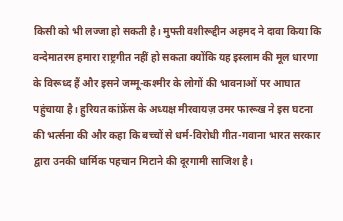किसी को भी लज्जा हो सकती है। मुफ्ती वशीरूद्दीन अहमद ने दावा किया कि वन्देमातरम हमारा राष्ट्रगीत नहीं हो सकता क्योंकि यह इस्लाम की मूल धारणा के विरूध्द हैं और इसने जम्मू-कश्मीर के लोगों की भावनाओं पर आघात पहुंचाया है। हुरियत कांफ्रेंस के अध्यक्ष मीरवायज़ उमर फारूख ने इस घटना की भर्त्सना की और कहा कि बच्चों से धर्म-विरोधी गीत-गवाना भारत सरकार द्वारा उनकी धार्मिक पहचान मिटाने की दूरगामी साजिश है।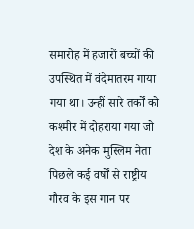समारोह में हजारों बच्चों की उपस्थित में वंदेमातरम गाया गया था। उन्हीं सारे तर्कों को कश्मीर में दोहराया गया जो देश के अनेक मुस्लिम नेता पिछले कई वर्षों से राष्ट्रीय गौरव के इस गान पर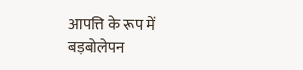आपत्ति के रूप में बड़बोलेपन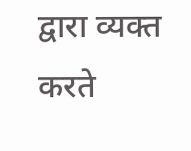द्वारा व्यक्त करते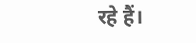रहे हैं।